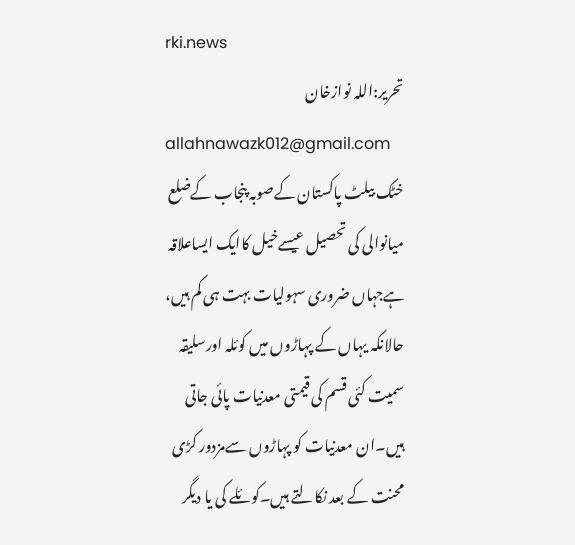rki.news
تحریر:اللہ نوازخان
allahnawazk012@gmail.com
خٹک بیلٹ پاکستان کےصوبہ پنجاب کےضلع میانوالی کی تحصیل عیسےخیل کاایک ایساعلاقہ ہےجہاں ضروری سہولیات بہت ہی کم ہیں، حالانکہ یہاں کے پہاڑوں میں کوئلہ اورسلیقہ سمیت کئی قسم کی قیمتی معدنیات پائی جاتی ہیں۔ان معدنیات کو پہاڑوں سےمزدور کڑی محنت کے بعد نکالتے ہیں۔کوئلے کی یا دیگر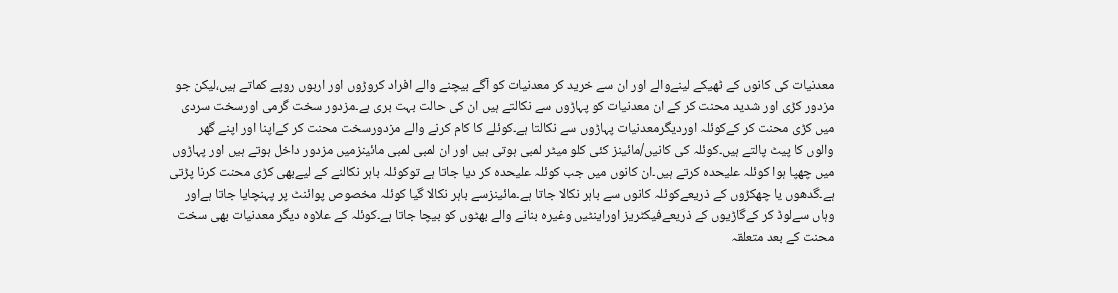معدنیات کی کانوں کے ٹھیکے لینےوالے اور ان سے خرید کر معدنیات کو آگے بیچنے والے افراد کروڑوں اور اربوں روپے کماتے ہیں،لیکن جو مزدور کڑی اور شدید محنت کر کے ان معدنیات کو پہاڑوں سے نکالتے ہیں ان کی حالت بہت بری ہے۔مزدور سخت گرمی اورسخت سردی میں کڑی محنت کر کےکوئلہ اوردیگرمعدنیات پہاڑوں سے نکالتا ہے۔کوئلے کا کام کرنے والے مزدورسخت محنت کر کےاپنا اور اپنے گھر والوں کا پیٹ پالتے ہیں۔کوئلہ کی کانیں/مائینز کئی کلو میٹر لمبی ہوتی ہیں اور ان لمبی لمبی مائینزمیں مزدور داخل ہوتے ہیں اور پہاڑوں میں چھپا ہوا کوئلہ علیحدہ کرتے ہیں۔ان کانوں میں جب کوئلہ علیحدہ کر دیا جاتا ہے توکوئلہ باہر نکالنے کے لیےبھی کڑی محنت کرنا پڑتی ہے۔گدھوں یا چھکڑوں کے ذریعےکوئلہ کانوں سے باہر نکالا جاتا ہے۔مائینزسے باہر نکالا گیا کوئلہ مخصوص پوائنٹ پر پہنچایا جاتا ہےاور وہاں سےلوڈ کر کےگاڑیوں کے ذریعےفیکٹریز اوراینٹیں وغیرہ بنانے والے بھٹوں کو بیچا جاتا ہے۔کوئلہ کے علاوہ دیگر معدنیات بھی سخت محنت کے بعد متعلقہ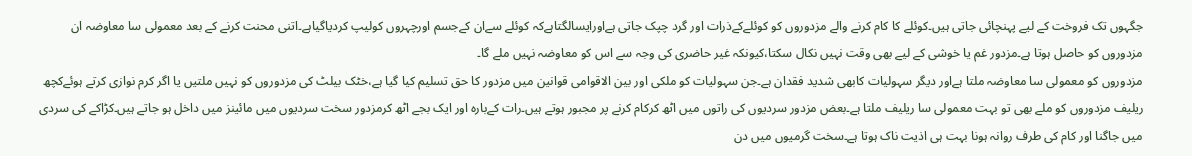جگہوں تک فروخت کے لیے پہنچائی جاتی ہیں۔کوئلے کا کام کرنے والے مزدوروں کو کوئلےکےذرات اور گرد چپک جاتی ہےاورایسالگتاہےکہ کوئلے سےان کےجسم اورچہروں کولیپ کردیاگیاہے۔اتنی محنت کرنے کے بعد معمولی سا معاوضہ ان مزدوروں کو حاصل ہوتا ہے۔مزدور غم یا خوشی کے لیے بھی وقت نہیں نکال سکتا،کیونکہ غیر حاضری کی وجہ سے اس کو معاوضہ نہیں ملے گا۔
مزدوروں کو معمولی سا معاوضہ ملتا ہےاور دیگر سہولیات کابھی شدید فقدان ہے۔جن سہولیات کو ملکی اور بین الاقوامی قوانین میں مزدور کا حق تسلیم کیا گیا ہے،خٹک بیلٹ کی مزدوروں کو نہیں ملتیں یا اگر کرم نوازی کرتے ہوئےکچھ ریلیف مزدوروں کو ملے بھی تو بہت معمولی سا ریلیف ملتا ہے۔بعض مزدور سردیوں کی راتوں میں اٹھ کرکام کرنے پر مجبور ہوتے ہیں۔رات کےبارہ اور ایک بجے اٹھ کرمزدور سخت سردیوں میں مائینز میں داخل ہو جاتے ہیں۔کڑاکے کی سردی میں جاگنا اور کام کی طرف روانہ ہونا بہت ہی اذیت ناک ہوتا ہے۔سخت گرمیوں میں دن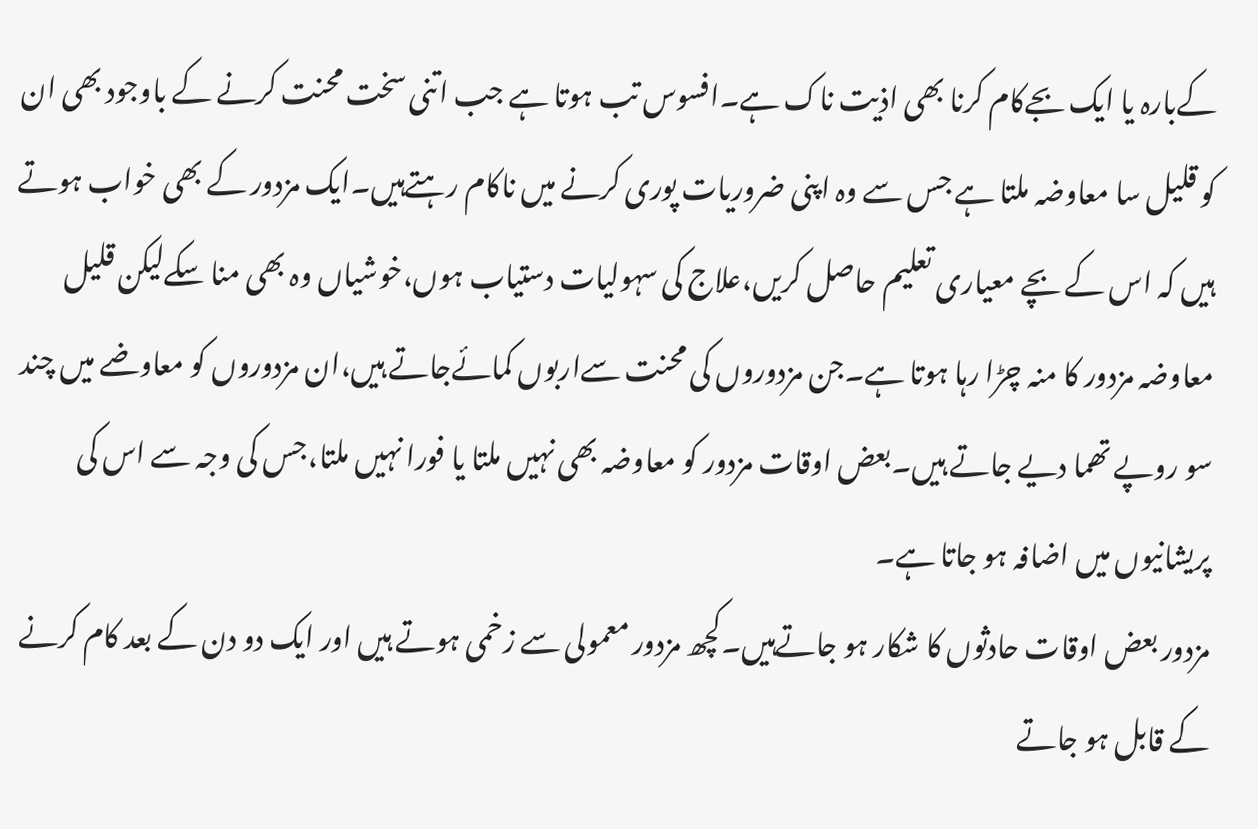کےبارہ یا ایک بجےکام کرنا بھی اذیت ناک ہے۔افسوس تب ہوتا ہے جب اتنی سخت محنت کرنے کے باوجود بھی ان کو قلیل سا معاوضہ ملتا ہے جس سے وہ اپنی ضروریات پوری کرنے میں ناکام رہتےہیں۔ایک مزدور کے بھی خواب ہوتے ہیں کہ اس کے بچے معیاری تعلیم حاصل کریں،علاج کی سہولیات دستیاب ہوں،خوشیاں وہ بھی منا سکےلیکن قلیل معاوضہ مزدور کا منہ چڑا رہا ہوتا ہے۔جن مزدوروں کی محنت سےاربوں کمائےجاتے ہیں،ان مزدوروں کو معاوضے میں چند سو روپے تھما دیے جاتے ہیں۔بعض اوقات مزدور کو معاوضہ بھی نہیں ملتا یا فورا نہیں ملتا،جس کی وجہ سے اس کی پریشانیوں میں اضافہ ہو جاتا ہے۔
مزدور بعض اوقات حادثوں کا شکار ہو جاتےہیں۔کچھ مزدور معمولی سے زخمی ہوتے ہیں اور ایک دو دن کے بعد کام کرنے کے قابل ہو جاتے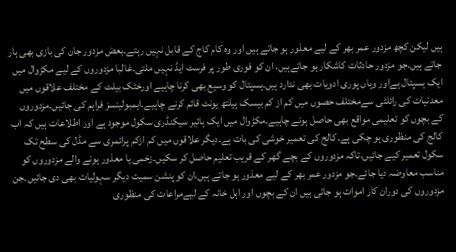ہیں لیکن کچھ مزدور عمر بھر کے لیے معذور ہو جاتے ہیں اور وہ کام کاج کے قابل نہیں رہتے۔بعض مزدور جان کی بازی بھی ہار جاتے ہیں۔جو مزدور حادثات کاشکار ہو جاتےہیں، ان کو فوری طور پر فرسٹ ایڈ نہیں ملتی۔غالبا مزدوروں کے لیے مکڑوال میں ایک ہسپتال ہےاور وہاں پوری ادویات بھی ندارد ہیں۔ہسپتال کو وسیع بھی کرنا چاہیے اورخٹک بیلٹ کے مختلف علاقوں میں معدنیات کی رائلٹی سےمختلف حصوں میں کم از کم بیسک ہیلتھ یونٹ قائم کرنے چاہیے۔ایمبولینسز فراہم کی جائیں۔مزدوروں کے بچوں کو تعلیمی مواقع بھی حاصل ہونے چاہیے۔مکڑوال میں ایک ہائیر سیکنڈری سکول موجود ہے اور اطلاعات ہیں کہ اب کالج کی منظوری ہو چکی ہے۔کالج کی تعمیر خوشی کی بات ہے۔دیگر علاقوں میں کم ازکم پرائمری سے مڈل کی سطح تک سکول تعمیر کیے جائیں،تاکہ مزدوروں کے بچے گھر کے قریب تعلیم حاصل کر سکیں۔زخمی یا معذور ہونے والے مزدوروں کو مناسب معاوضہ دیا جائے۔جو مزدور عمر بھر کے لیے معذور ہو جاتے ہیں،ان کو پنشن سمیت دیگر سہولیات بھی دی جائیں۔جن مزدوروں کی دوران کار اموات ہو جاتی ہیں ان کے بچوں اور اہل خانہ کے لیےمراعات کی منظوری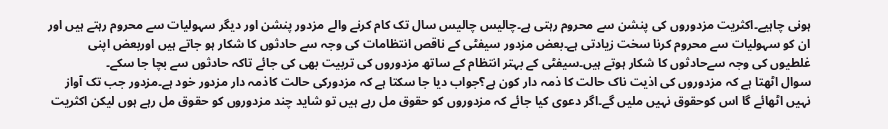ہونی چاہیے۔اکثریت مزدوروں کی پنشن سے محروم رہتی ہے۔چالیس چالیس سال تک کام کرنے والے مزدور پنشن اور دیگر سہولیات سے محروم رہتے ہیں اور ان کو سہولیات سے محروم کرنا سخت زیادتی ہے۔بعض مزدور سیفٹی کے ناقص انتظامات کی وجہ سے حادثوں کا شکار ہو جاتے ہیں اوربعض اپنی غلطیوں کی وجہ سےحادثوں کا شکار ہوتے ہیں۔سیفٹی کے بہتر انتظام کے ساتھ مزدوروں کی تربیت بھی کی جائے تاکہ حادثوں سے بچا جا سکے۔
سوال اٹھتا ہے کہ مزدوروں کی اذیت ناک حالت کا ذمہ دار کون ہے؟جواب دیا جا سکتا ہے کہ مزدورکی حالت کاذمہ دار مزدور خود ہے۔مزدور جب تک آواز نہیں اٹھائے گا اس کوحقوق نہیں ملیں گے۔اگر دعوی کیا جائے کہ مزدوروں کو حقوق مل رہے ہیں تو شاید چند مزدوروں کو حقوق مل رہے ہوں لیکن اکثریت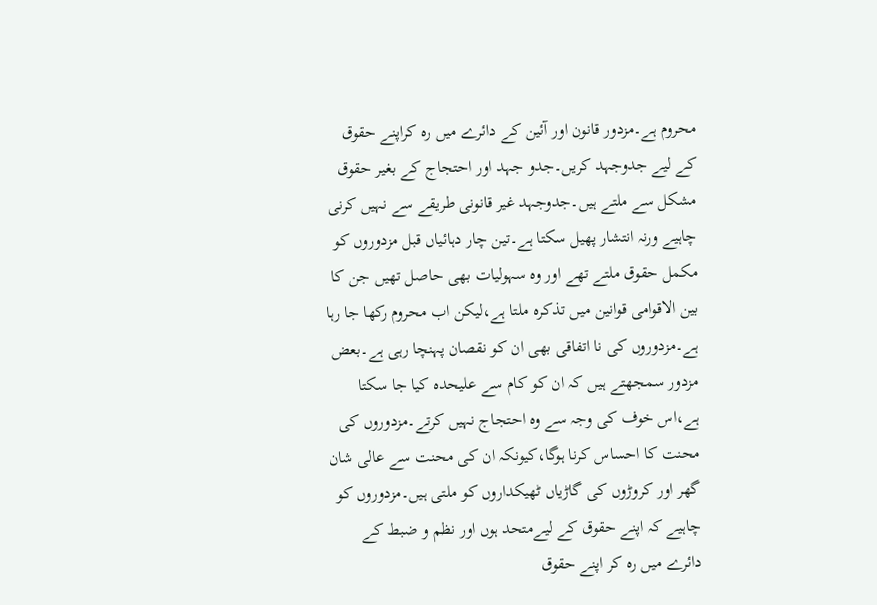محروم ہے۔مزدور قانون اور آئین کے دائرے میں رہ کراپنے حقوق کے لیے جدوجہد کریں۔جدو جہد اور احتجاج کے بغیر حقوق مشکل سے ملتے ہیں۔جدوجہد غیر قانونی طریقے سے نہیں کرنی چاہیے ورنہ انتشار پھیل سکتا ہے۔تین چار دہائیاں قبل مزدوروں کو مکمل حقوق ملتے تھے اور وہ سہولیات بھی حاصل تھیں جن کا بین الاقوامی قوانین میں تذکرہ ملتا ہے،لیکن اب محروم رکھا جا رہا ہے۔مزدوروں کی نا اتفاقی بھی ان کو نقصان پہنچا رہی ہے۔بعض مزدور سمجھتے ہیں کہ ان کو کام سے علیحدہ کیا جا سکتا ہے،اس خوف کی وجہ سے وہ احتجاج نہیں کرتے۔مزدوروں کی محنت کا احساس کرنا ہوگا،کیونکہ ان کی محنت سے عالی شان گھر اور کروڑوں کی گاڑیاں ٹھیکداروں کو ملتی ہیں۔مزدوروں کو چاہیے کہ اپنے حقوق کے لیےمتحد ہوں اور نظم و ضبط کے دائرے میں رہ کر اپنے حقوق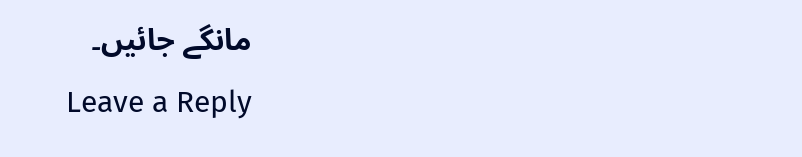مانگے جائیں۔
Leave a Reply